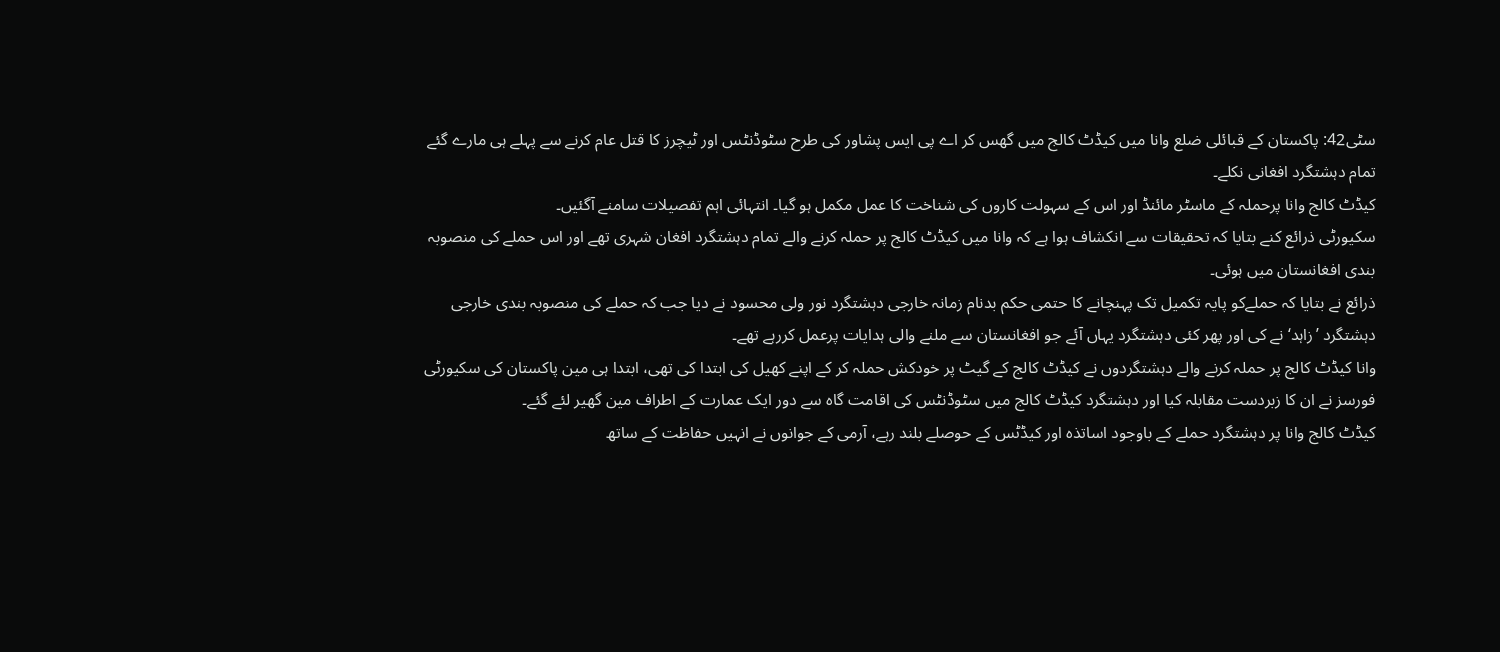سٹی42: پاکستان کے قبائلی ضلع وانا میں کیڈٹ کالج میں گھس کر اے پی ایس پشاور کی طرح سٹوڈنٹس اور ٹیچرز کا قتل عام کرنے سے پہلے ہی مارے گئے تمام دہشتگرد افغانی نکلے۔
کیڈٹ کالج وانا پرحملہ کے ماسٹر مائنڈ اور اس کے سہولت کاروں کی شناخت کا عمل مکمل ہو گیا۔ انتہائی اہم تفصیلات سامنے آگئیں۔
سکیورٹی ذرائع کنے بتایا کہ تحقیقات سے انکشاف ہوا ہے کہ وانا میں کیڈٹ کالج پر حملہ کرنے والے تمام دہشتگرد افغان شہری تھے اور اس حملے کی منصوبہ بندی افغانستان میں ہوئی۔
ذرائع نے بتایا کہ حملےکو پایہ تکمیل تک پہنچانے کا حتمی حکم بدنام زمانہ خارجی دہشتگرد نور ولی محسود نے دیا جب کہ حملے کی منصوبہ بندی خارجی دہشتگرد ’زاہد‘ نے کی اور پھر کئی دہشتگرد یہاں آئے جو افغانستان سے ملنے والی ہدایات پرعمل کررہے تھے۔
وانا کیڈٹ کالج پر حملہ کرنے والے دہشتگردوں نے کیڈٹ کالج کے گیٹ پر خودکش حملہ کر کے اپنے کھیل کی ابتدا کی تھی، ابتدا ہی مین پاکستان کی سکیورٹی فورسز نے ان کا زبردست مقابلہ کیا اور دہشتگرد کیڈٹ کالج میں سٹوڈنٹس کی اقامت گاہ سے دور ایک عمارت کے اطراف مین گھیر لئے گئے۔
کیڈٹ کالج وانا پر دہشتگرد حملے کے باوجود اساتذہ اور کیڈٹس کے حوصلے بلند رہے، آرمی کے جوانوں نے انہیں حفاظت کے ساتھ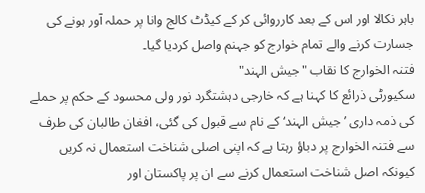باہر نکالا اور اس کے بعد کارروائی کر کے کیڈٹ کالج وانا پر حملہ آور ہونے کی جسارت کرنے والے تمام خوارج کو جہنم واصل کردیا گیا۔
فتنہ الخوارج کا نقاب "جیش الہند"
سکیورٹی ذرائع کا کہنا ہے کہ خارجی دہشتگرد نور ولی محسود کے حکم پر حملے کی ذمہ داری ’جیش الہند‘ کے نام سے قبول کی گئی، افغان طالبان کی طرف سے فتنہ الخوارج پر دباؤ رہتا ہے کہ اپنی اصلی شناخت استعمال نہ کریں کیونکہ اصل شناخت استعمال کرنے سے ان پر پاکستان اور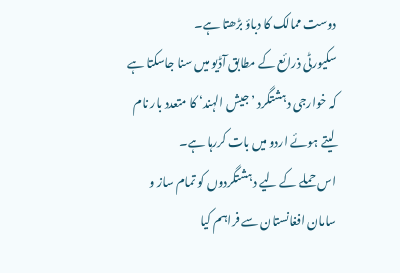دوست ممالک کا دباؤ بڑھتا ہے۔
سکیورٹی ذرائع کے مطابق آڈیو میں سنا جاسکتا ہے کہ خوارجی دہشتگرد ’جیش الہند‘ کا متعدد بار نام لیتے ہوئے اردو میں بات کررہا ہے۔
اس حملے کے لیے دہشتگردوں کو تمام ساز و سامان افغانستان سے فراہم کیا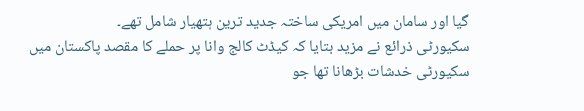گیا اور سامان میں امریکی ساختہ جدید ترین ہتھیار شامل تھے۔
سکیورٹی ذرائع نے مزید بتایا کہ کیڈٹ کالج وانا پر حملے کا مقصد پاکستان میں سکیورٹی خدشات بڑھانا تھا جو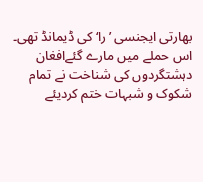بھارتی ایجنسی ’را‘ کی ڈیمانڈ تھی۔
اس حملے میں مارے گئےافغان دہشتگردوں کی شناخت نے تمام شکوک و شبہات ختم کردیئے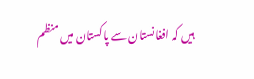ہیں کہ افغانستان سے پاکستان میں منظم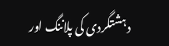دہشتگردی کی پلاننگ اور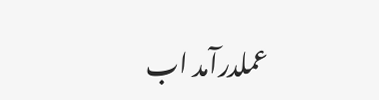عملدرآمد اب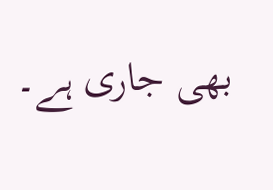بھی جاری ہے۔